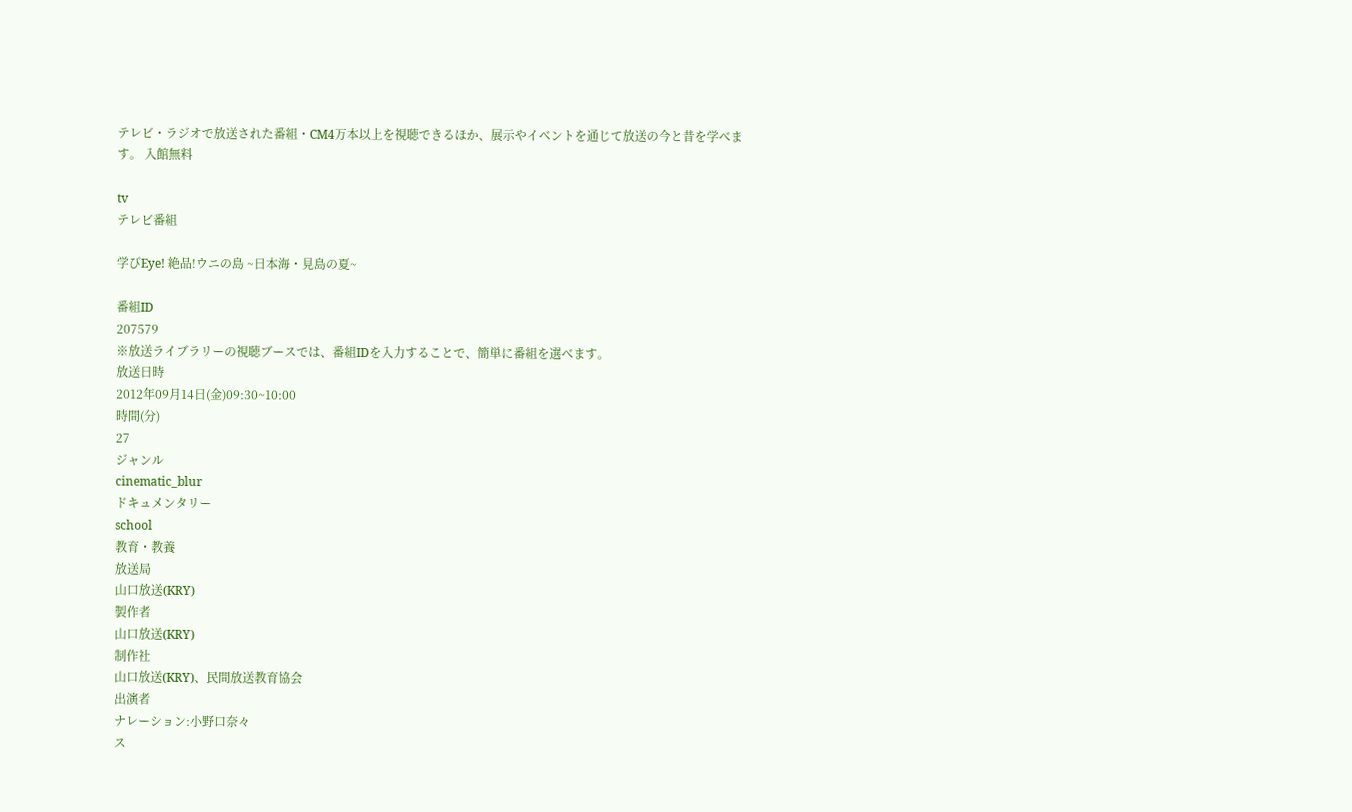テレビ・ラジオで放送された番組・CM4万本以上を視聴できるほか、展示やイベントを通じて放送の今と昔を学べます。 入館無料

tv
テレビ番組

学びEye! 絶品!ウニの島 ~日本海・見島の夏~

番組ID
207579
※放送ライブラリーの視聴ブースでは、番組IDを入力することで、簡単に番組を選べます。
放送日時
2012年09月14日(金)09:30~10:00
時間(分)
27
ジャンル
cinematic_blur
ドキュメンタリー
school
教育・教養
放送局
山口放送(KRY)
製作者
山口放送(KRY)
制作社
山口放送(KRY)、民間放送教育協会
出演者
ナレーション:小野口奈々
ス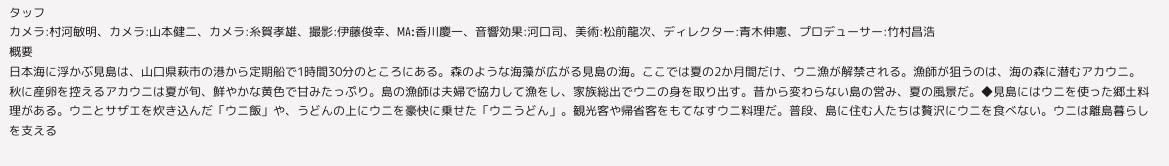タッフ
カメラ:村河敏明、カメラ:山本健二、カメラ:糸賀孝雄、撮影:伊藤俊幸、MA:香川慶一、音響効果:河口司、美術:松前龍次、ディレクター:青木伸憲、プロデューサー:竹村昌浩
概要
日本海に浮かぶ見島は、山口県萩市の港から定期船で1時間30分のところにある。森のような海藻が広がる見島の海。ここでは夏の2か月間だけ、ウニ漁が解禁される。漁師が狙うのは、海の森に潜むアカウニ。秋に産卵を控えるアカウニは夏が旬、鮮やかな黄色で甘みたっぷり。島の漁師は夫婦で協力して漁をし、家族総出でウニの身を取り出す。昔から変わらない島の営み、夏の風景だ。◆見島にはウニを使った郷土料理がある。ウニとサザエを炊き込んだ「ウニ飯」や、うどんの上にウニを豪快に乗せた「ウニうどん」。観光客や帰省客をもてなすウニ料理だ。普段、島に住む人たちは贅沢にウニを食べない。ウニは離島暮らしを支える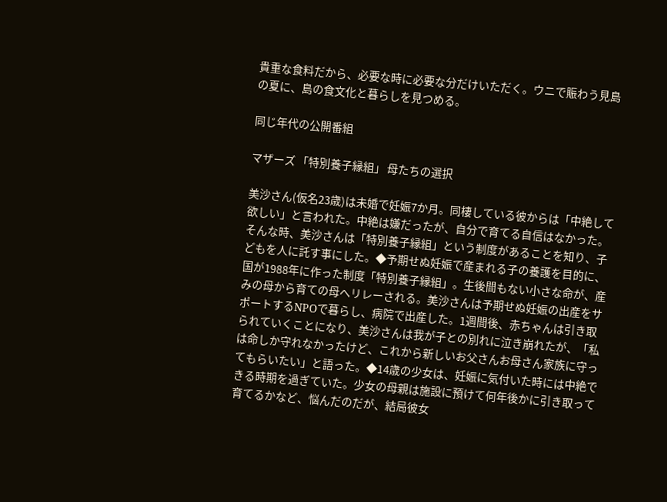貴重な食料だから、必要な時に必要な分だけいただく。ウニで賑わう見島の夏に、島の食文化と暮らしを見つめる。

同じ年代の公開番組

マザーズ 「特別養子縁組」 母たちの選択

美沙さん(仮名23歳)は未婚で妊娠7か月。同棲している彼からは「中絶して欲しい」と言われた。中絶は嫌だったが、自分で育てる自信はなかった。そんな時、美沙さんは「特別養子縁組」という制度があることを知り、子どもを人に託す事にした。◆予期せぬ妊娠で産まれる子の養護を目的に、国が1988年に作った制度「特別養子縁組」。生後間もない小さな命が、産みの母から育ての母へリレーされる。美沙さんは予期せぬ妊娠の出産をサポートするNPOで暮らし、病院で出産した。1週間後、赤ちゃんは引き取られていくことになり、美沙さんは我が子との別れに泣き崩れたが、「私は命しか守れなかったけど、これから新しいお父さんお母さん家族に守ってもらいたい」と語った。◆14歳の少女は、妊娠に気付いた時には中絶できる時期を過ぎていた。少女の母親は施設に預けて何年後かに引き取って育てるかなど、悩んだのだが、結局彼女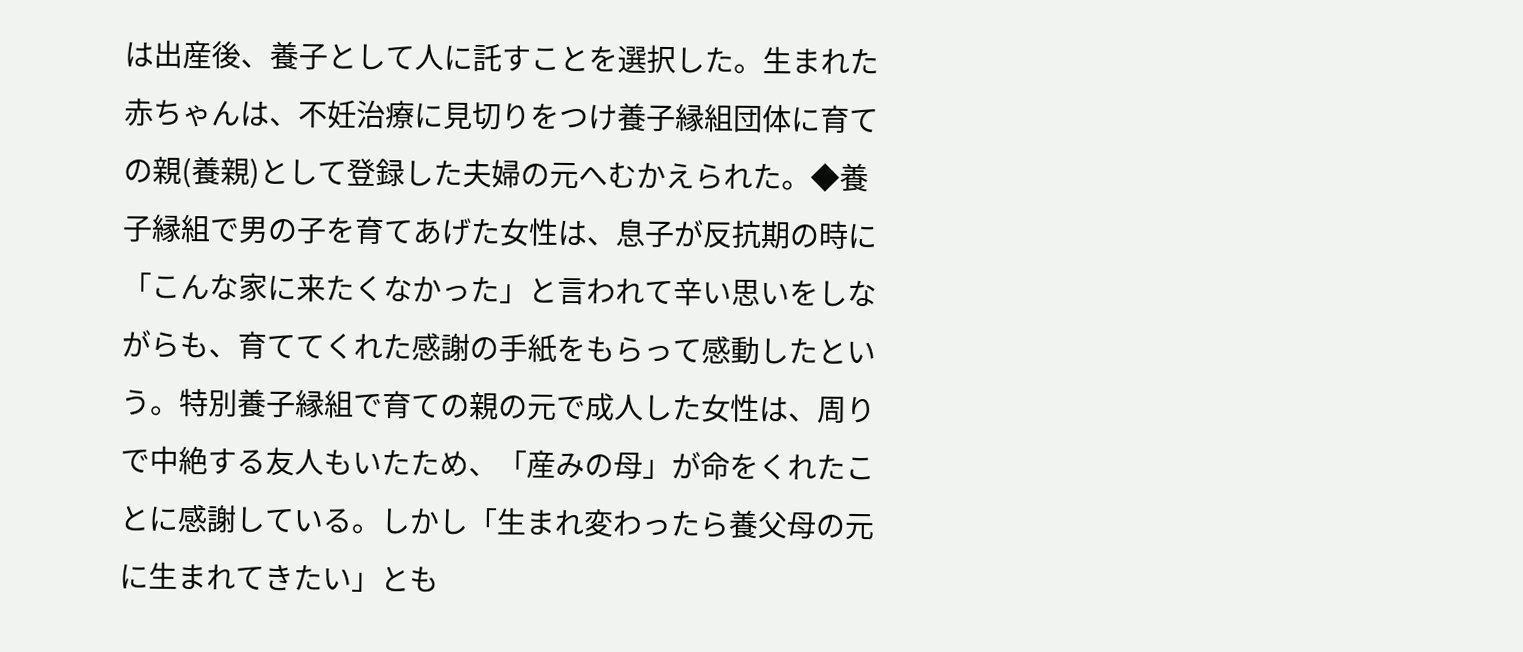は出産後、養子として人に託すことを選択した。生まれた赤ちゃんは、不妊治療に見切りをつけ養子縁組団体に育ての親(養親)として登録した夫婦の元へむかえられた。◆養子縁組で男の子を育てあげた女性は、息子が反抗期の時に「こんな家に来たくなかった」と言われて辛い思いをしながらも、育ててくれた感謝の手紙をもらって感動したという。特別養子縁組で育ての親の元で成人した女性は、周りで中絶する友人もいたため、「産みの母」が命をくれたことに感謝している。しかし「生まれ変わったら養父母の元に生まれてきたい」とも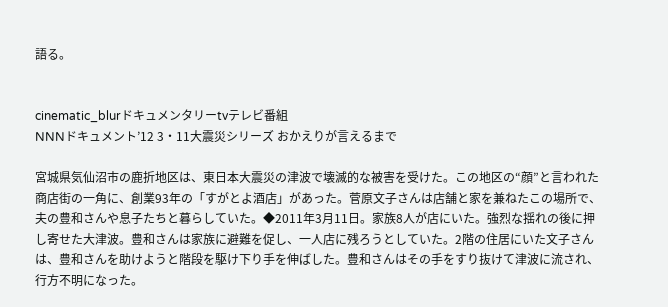語る。


cinematic_blurドキュメンタリーtvテレビ番組
NNNドキュメント’12 3・11大震災シリーズ おかえりが言えるまで

宮城県気仙沼市の鹿折地区は、東日本大震災の津波で壊滅的な被害を受けた。この地区の“顔”と言われた商店街の一角に、創業93年の「すがとよ酒店」があった。菅原文子さんは店舗と家を兼ねたこの場所で、夫の豊和さんや息子たちと暮らしていた。◆2011年3月11日。家族8人が店にいた。強烈な揺れの後に押し寄せた大津波。豊和さんは家族に避難を促し、一人店に残ろうとしていた。2階の住居にいた文子さんは、豊和さんを助けようと階段を駆け下り手を伸ばした。豊和さんはその手をすり抜けて津波に流され、行方不明になった。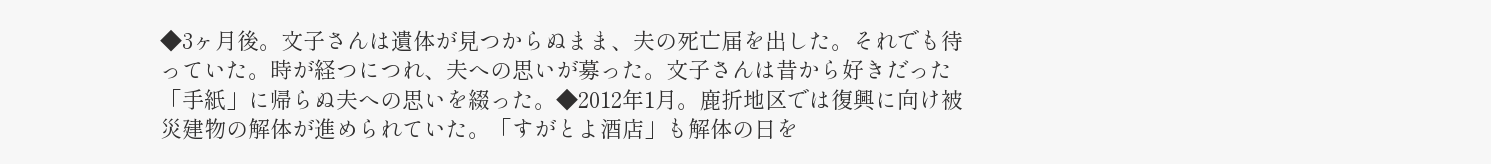◆3ヶ月後。文子さんは遺体が見つからぬまま、夫の死亡届を出した。それでも待っていた。時が経つにつれ、夫への思いが募った。文子さんは昔から好きだった「手紙」に帰らぬ夫への思いを綴った。◆2012年1月。鹿折地区では復興に向け被災建物の解体が進められていた。「すがとよ酒店」も解体の日を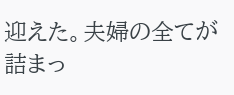迎えた。夫婦の全てが詰まっ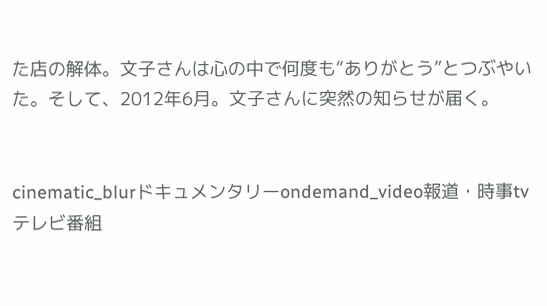た店の解体。文子さんは心の中で何度も“ありがとう”とつぶやいた。そして、2012年6月。文子さんに突然の知らせが届く。


cinematic_blurドキュメンタリーondemand_video報道・時事tvテレビ番組